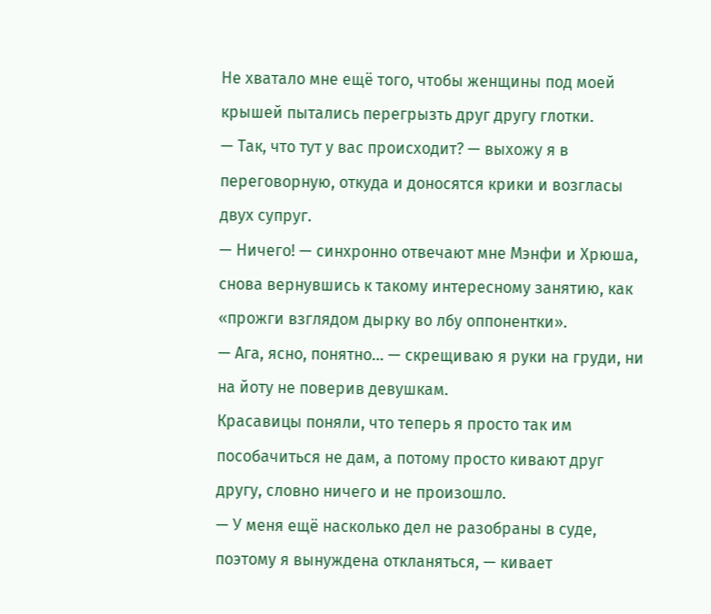Не хватало мне ещё того, чтобы женщины под моей крышей пытались перегрызть друг другу глотки.
— Так, что тут у вас происходит? — выхожу я в переговорную, откуда и доносятся крики и возгласы двух супруг.
— Ничего! — синхронно отвечают мне Мэнфи и Хрюша, снова вернувшись к такому интересному занятию, как «прожги взглядом дырку во лбу оппонентки».
— Ага, ясно, понятно… — скрещиваю я руки на груди, ни на йоту не поверив девушкам.
Красавицы поняли, что теперь я просто так им пособачиться не дам, а потому просто кивают друг другу, словно ничего и не произошло.
— У меня ещё насколько дел не разобраны в суде, поэтому я вынуждена откланяться, — кивает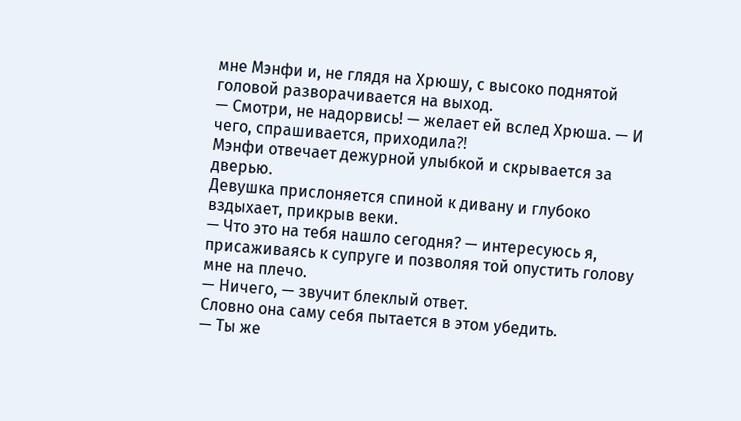мне Мэнфи и, не глядя на Хрюшу, с высоко поднятой головой разворачивается на выход.
— Смотри, не надорвись! — желает ей вслед Хрюша. — И чего, спрашивается, приходила⁈
Мэнфи отвечает дежурной улыбкой и скрывается за дверью.
Девушка прислоняется спиной к дивану и глубоко вздыхает, прикрыв веки.
— Что это на тебя нашло сегодня? — интересуюсь я, присаживаясь к супруге и позволяя той опустить голову мне на плечо.
— Ничего, — звучит блеклый ответ.
Словно она саму себя пытается в этом убедить.
— Ты же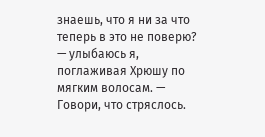знаешь, что я ни за что теперь в это не поверю? — улыбаюсь я, поглаживая Хрюшу по мягким волосам. — Говори, что стряслось.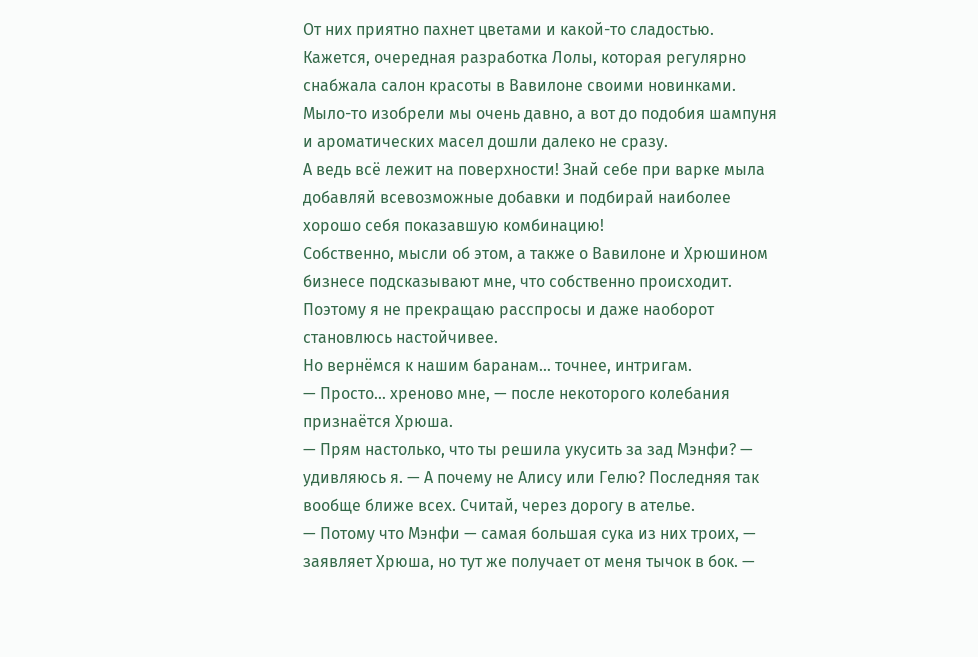От них приятно пахнет цветами и какой-то сладостью. Кажется, очередная разработка Лолы, которая регулярно снабжала салон красоты в Вавилоне своими новинками.
Мыло-то изобрели мы очень давно, а вот до подобия шампуня и ароматических масел дошли далеко не сразу.
А ведь всё лежит на поверхности! Знай себе при варке мыла добавляй всевозможные добавки и подбирай наиболее хорошо себя показавшую комбинацию!
Собственно, мысли об этом, а также о Вавилоне и Хрюшином бизнесе подсказывают мне, что собственно происходит. Поэтому я не прекращаю расспросы и даже наоборот становлюсь настойчивее.
Но вернёмся к нашим баранам… точнее, интригам.
— Просто… хреново мне, — после некоторого колебания признаётся Хрюша.
— Прям настолько, что ты решила укусить за зад Мэнфи? — удивляюсь я. — А почему не Алису или Гелю? Последняя так вообще ближе всех. Считай, через дорогу в ателье.
— Потому что Мэнфи — самая большая сука из них троих, — заявляет Хрюша, но тут же получает от меня тычок в бок. —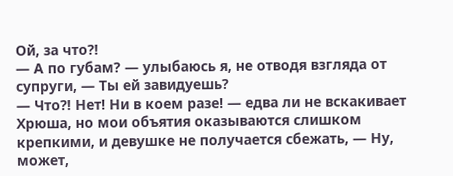Ой, за что⁈
— А по губам? — улыбаюсь я, не отводя взгляда от супруги, — Ты ей завидуешь?
— Что⁈ Нет! Ни в коем разе! — едва ли не вскакивает Хрюша, но мои объятия оказываются слишком крепкими, и девушке не получается сбежать, — Ну, может,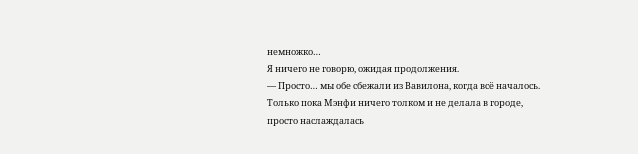немножко…
Я ничего не говорю, ожидая продолжения.
— Просто… мы обе сбежали из Вавилона, когда всё началось. Только пока Мэнфи ничего толком и не делала в городе, просто наслаждалась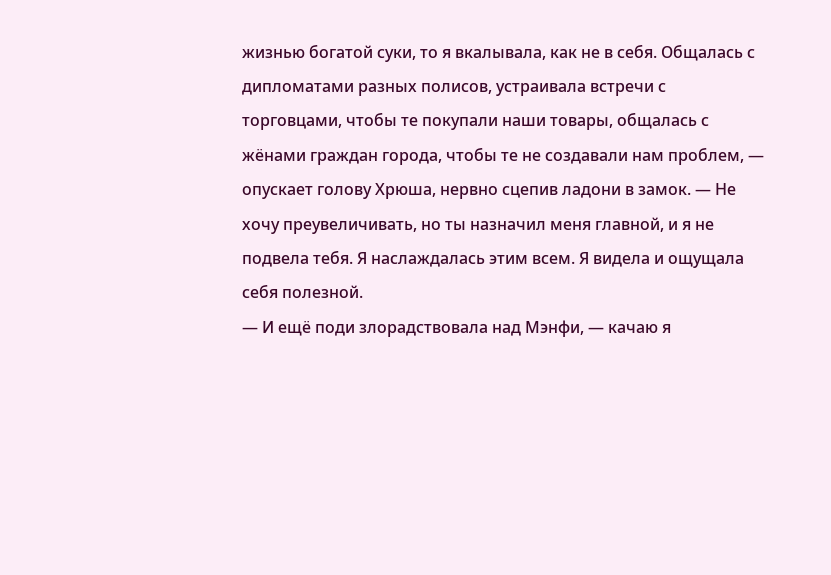жизнью богатой суки, то я вкалывала, как не в себя. Общалась с дипломатами разных полисов, устраивала встречи с торговцами, чтобы те покупали наши товары, общалась с жёнами граждан города, чтобы те не создавали нам проблем, — опускает голову Хрюша, нервно сцепив ладони в замок. — Не хочу преувеличивать, но ты назначил меня главной, и я не подвела тебя. Я наслаждалась этим всем. Я видела и ощущала себя полезной.
— И ещё поди злорадствовала над Мэнфи, — качаю я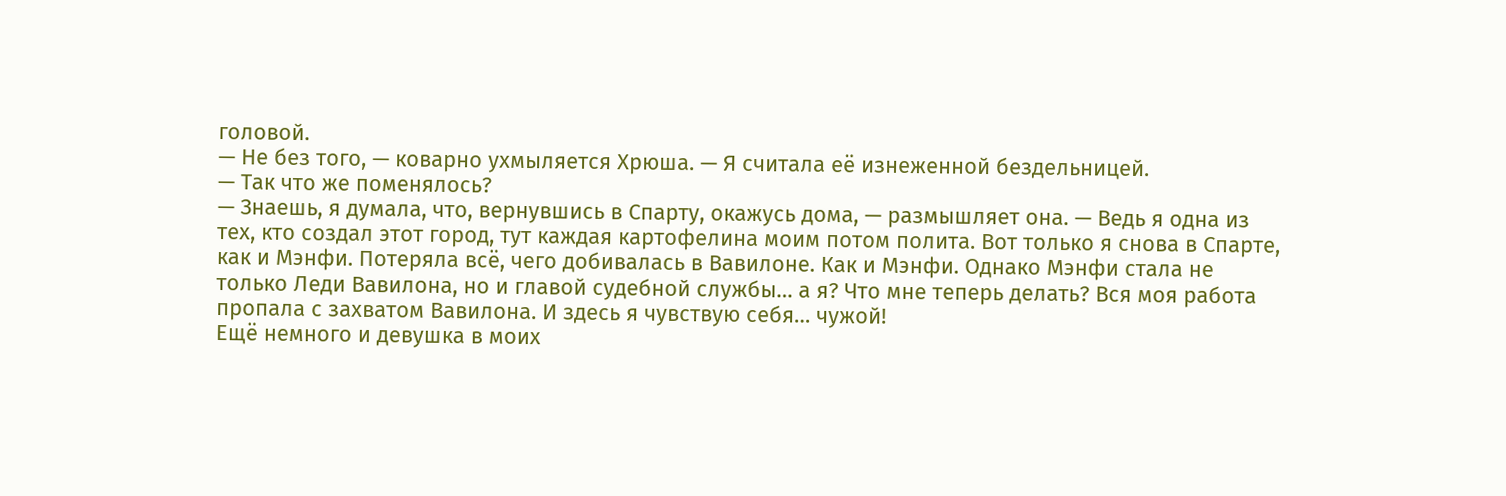головой.
— Не без того, — коварно ухмыляется Хрюша. — Я считала её изнеженной бездельницей.
— Так что же поменялось?
— Знаешь, я думала, что, вернувшись в Спарту, окажусь дома, — размышляет она. — Ведь я одна из тех, кто создал этот город, тут каждая картофелина моим потом полита. Вот только я снова в Спарте, как и Мэнфи. Потеряла всё, чего добивалась в Вавилоне. Как и Мэнфи. Однако Мэнфи стала не только Леди Вавилона, но и главой судебной службы… а я? Что мне теперь делать? Вся моя работа пропала с захватом Вавилона. И здесь я чувствую себя… чужой!
Ещё немного и девушка в моих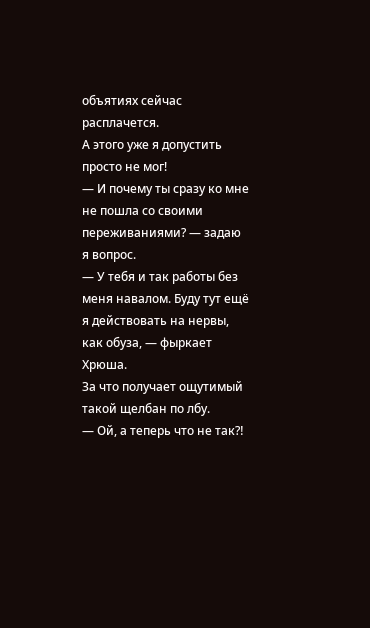объятиях сейчас расплачется.
А этого уже я допустить просто не мог!
— И почему ты сразу ко мне не пошла со своими переживаниями? — задаю я вопрос.
— У тебя и так работы без меня навалом. Буду тут ещё я действовать на нервы, как обуза, — фыркает Хрюша.
За что получает ощутимый такой щелбан по лбу.
— Ой, а теперь что не так⁈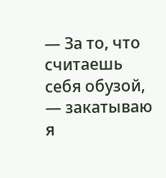— За то, что считаешь себя обузой, — закатываю я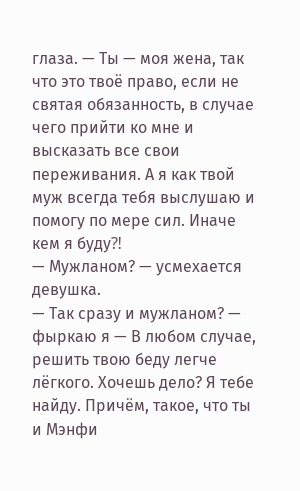глаза. — Ты — моя жена, так что это твоё право, если не святая обязанность, в случае чего прийти ко мне и высказать все свои переживания. А я как твой муж всегда тебя выслушаю и помогу по мере сил. Иначе кем я буду⁈
— Мужланом? — усмехается девушка.
— Так сразу и мужланом? — фыркаю я — В любом случае, решить твою беду легче лёгкого. Хочешь дело? Я тебе найду. Причём, такое, что ты и Мэнфи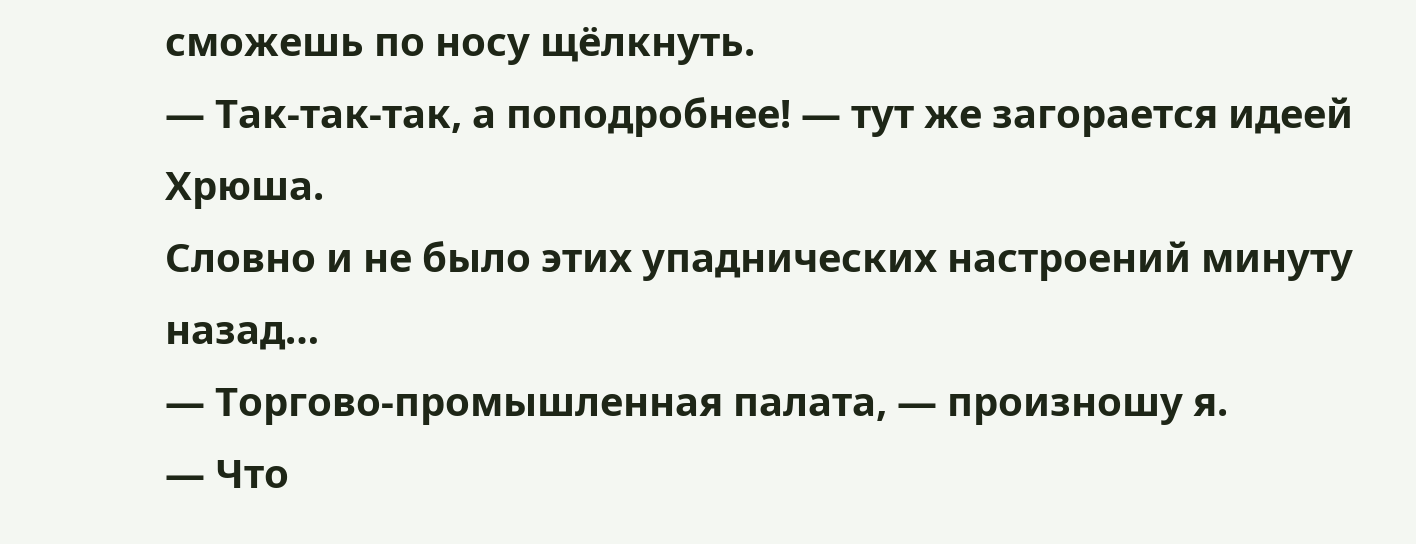сможешь по носу щёлкнуть.
— Так-так-так, а поподробнее! — тут же загорается идеей Хрюша.
Словно и не было этих упаднических настроений минуту назад…
— Торгово-промышленная палата, — произношу я.
— Что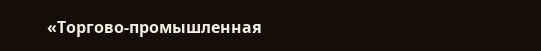«Торгово-промышленная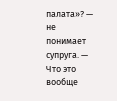палата»? — не понимает супруга. — Что это вообще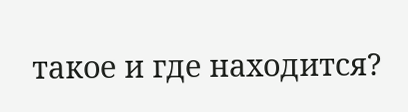такое и где находится?